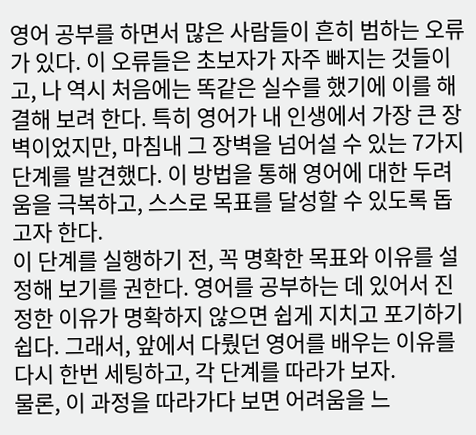영어 공부를 하면서 많은 사람들이 흔히 범하는 오류가 있다. 이 오류들은 초보자가 자주 빠지는 것들이고, 나 역시 처음에는 똑같은 실수를 했기에 이를 해결해 보려 한다. 특히 영어가 내 인생에서 가장 큰 장벽이었지만, 마침내 그 장벽을 넘어설 수 있는 7가지 단계를 발견했다. 이 방법을 통해 영어에 대한 두려움을 극복하고, 스스로 목표를 달성할 수 있도록 돕고자 한다.
이 단계를 실행하기 전, 꼭 명확한 목표와 이유를 설정해 보기를 권한다. 영어를 공부하는 데 있어서 진정한 이유가 명확하지 않으면 쉽게 지치고 포기하기 쉽다. 그래서, 앞에서 다뤘던 영어를 배우는 이유를 다시 한번 세팅하고, 각 단계를 따라가 보자.
물론, 이 과정을 따라가다 보면 어려움을 느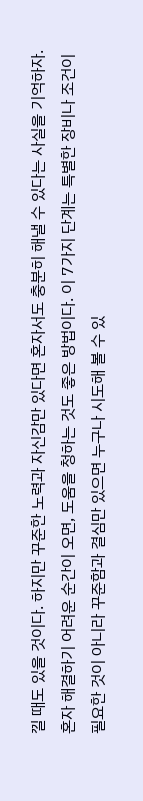낄 때도 있을 것이다. 하지만 꾸준한 노력과 자신감만 있다면 혼자서도 충분히 해낼 수 있다는 사실을 기억하자. 혼자 해결하기 어려운 순간이 오면, 도움을 청하는 것도 좋은 방법이다. 이 7가지 단계는 특별한 장비나 조건이 필요한 것이 아니라 꾸준함과 결심만 있으면 누구나 시도해 볼 수 있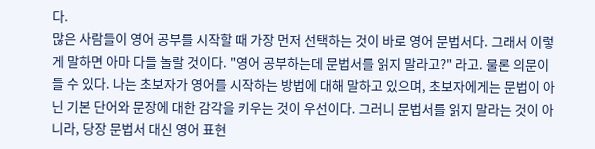다.
많은 사람들이 영어 공부를 시작할 때 가장 먼저 선택하는 것이 바로 영어 문법서다. 그래서 이렇게 말하면 아마 다들 놀랄 것이다. "영어 공부하는데 문법서를 읽지 말라고?" 라고. 물론 의문이 들 수 있다. 나는 초보자가 영어를 시작하는 방법에 대해 말하고 있으며, 초보자에게는 문법이 아닌 기본 단어와 문장에 대한 감각을 키우는 것이 우선이다. 그러니 문법서를 읽지 말라는 것이 아니라, 당장 문법서 대신 영어 표현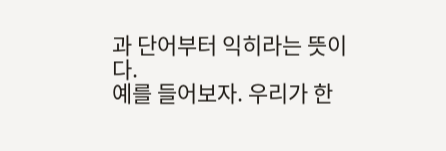과 단어부터 익히라는 뜻이다.
예를 들어보자. 우리가 한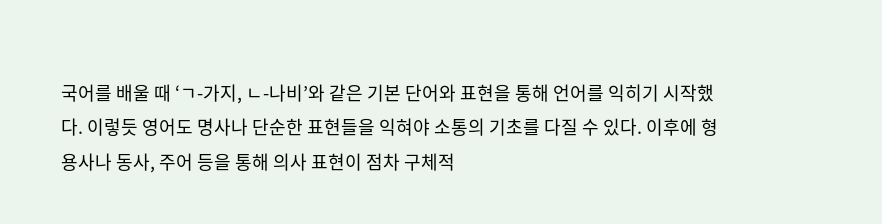국어를 배울 때 ‘ㄱ-가지, ㄴ-나비’와 같은 기본 단어와 표현을 통해 언어를 익히기 시작했다. 이렇듯 영어도 명사나 단순한 표현들을 익혀야 소통의 기초를 다질 수 있다. 이후에 형용사나 동사, 주어 등을 통해 의사 표현이 점차 구체적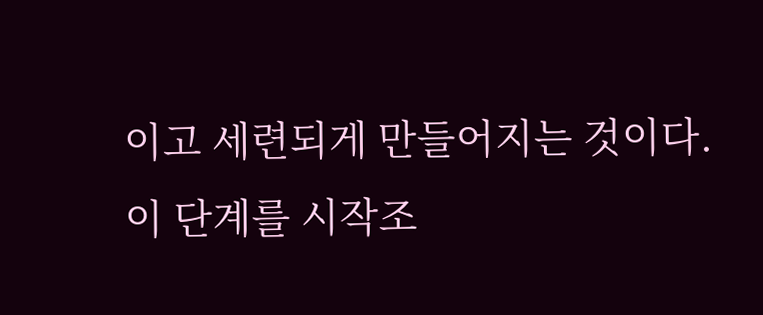이고 세련되게 만들어지는 것이다.
이 단계를 시작조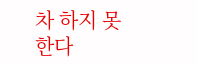차 하지 못한다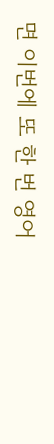면 이번에 또 한 번 영어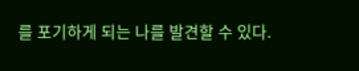를 포기하게 되는 나를 발견할 수 있다.